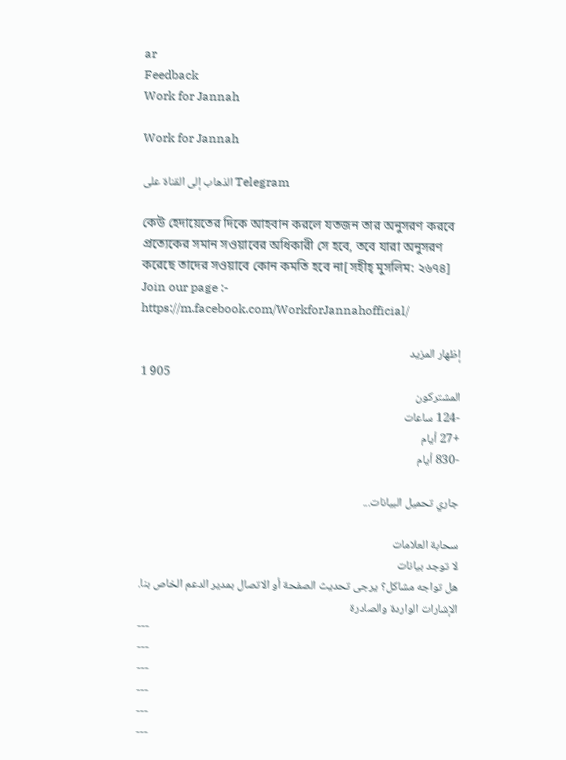ar
Feedback
Work for Jannah

Work for Jannah

الذهاب إلى القناة على Telegram

কেউ হেদায়েতের দিকে আহবান করলে যতজন তার অনুসরণ করবে প্রত্যেকের সমান সওয়াবের অধিকারী সে হবে, তবে যারা অনুসরণ করেছে তাদের সওয়াবে কোন কমতি হবে না[সহীহ্ মুসলিম: ২৬৭৪] Join our page :- https://m.facebook.com/WorkforJannahofficial/

إظهار المزيد
1 905
المشتركون
-124 ساعات
+27 أيام
-830 أيام

جاري تحميل البيانات...

سحابة العلامات
لا توجد بيانات
هل تواجه مشاكل؟ يرجى تحديث الصفحة أو الاتصال بمدير الدعم الخاص بنا.
الإشارات الواردة والصادرة
---
---
---
---
---
---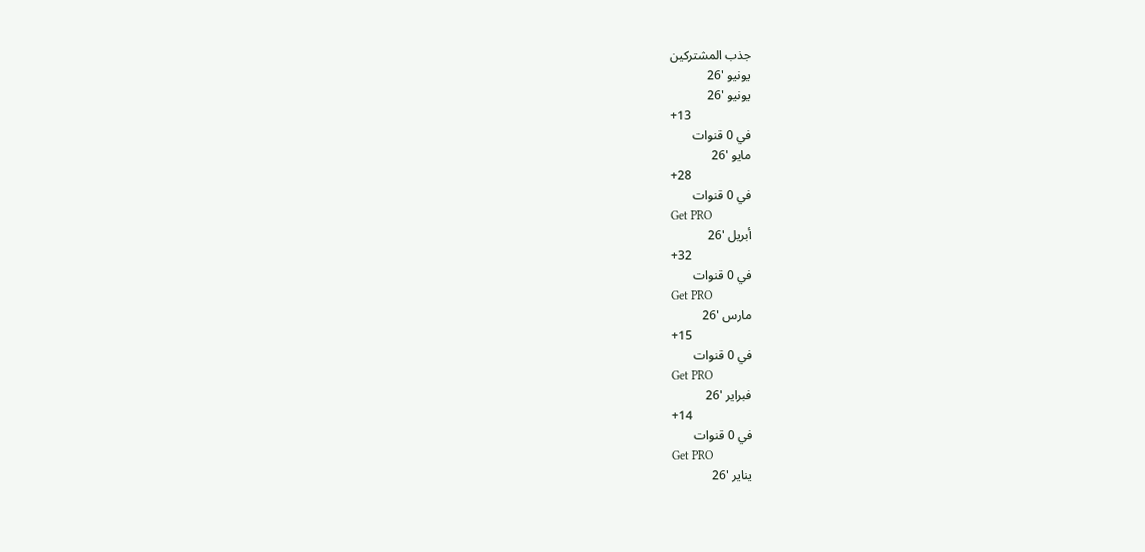جذب المشتركين
يونيو '26
يونيو '26
+13
في 0 قنوات
مايو '26
+28
في 0 قنوات
Get PRO
أبريل '26
+32
في 0 قنوات
Get PRO
مارس '26
+15
في 0 قنوات
Get PRO
فبراير '26
+14
في 0 قنوات
Get PRO
يناير '26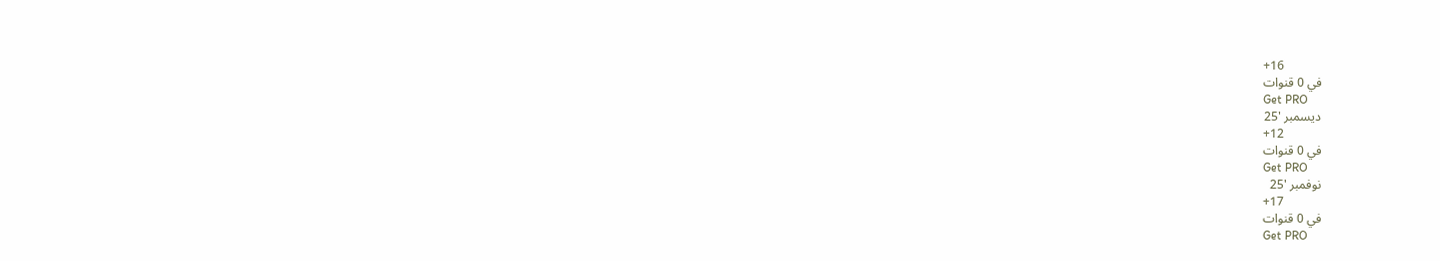+16
في 0 قنوات
Get PRO
ديسمبر '25
+12
في 0 قنوات
Get PRO
نوفمبر '25
+17
في 0 قنوات
Get PRO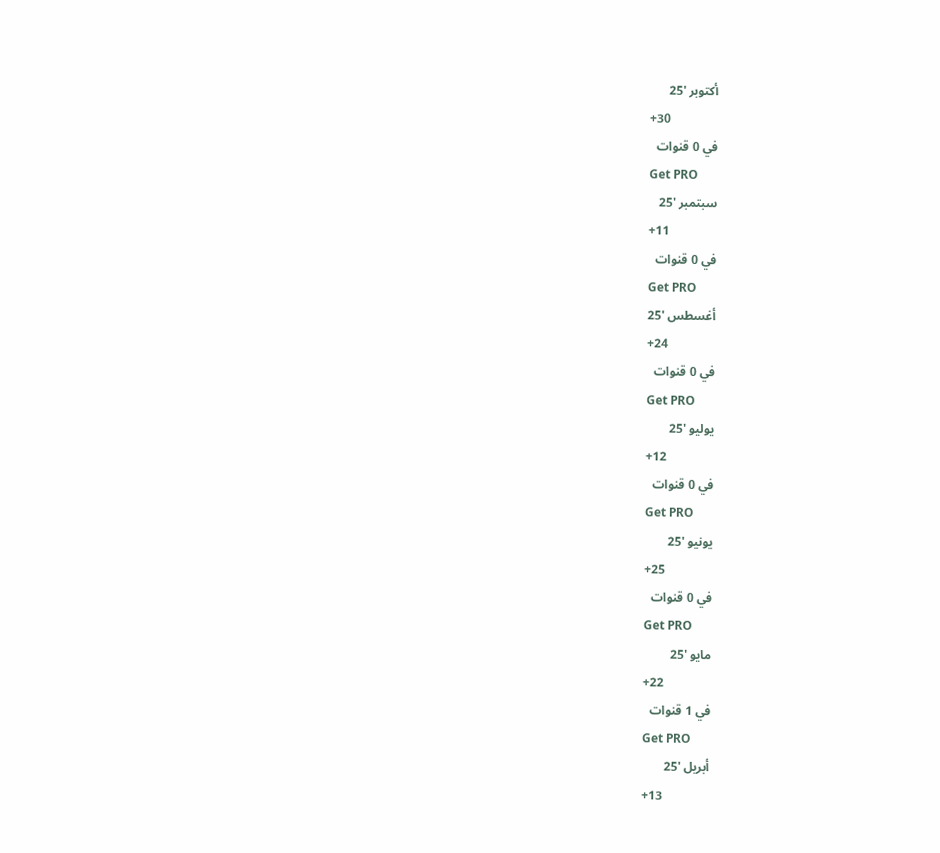أكتوبر '25
+30
في 0 قنوات
Get PRO
سبتمبر '25
+11
في 0 قنوات
Get PRO
أغسطس '25
+24
في 0 قنوات
Get PRO
يوليو '25
+12
في 0 قنوات
Get PRO
يونيو '25
+25
في 0 قنوات
Get PRO
مايو '25
+22
في 1 قنوات
Get PRO
أبريل '25
+13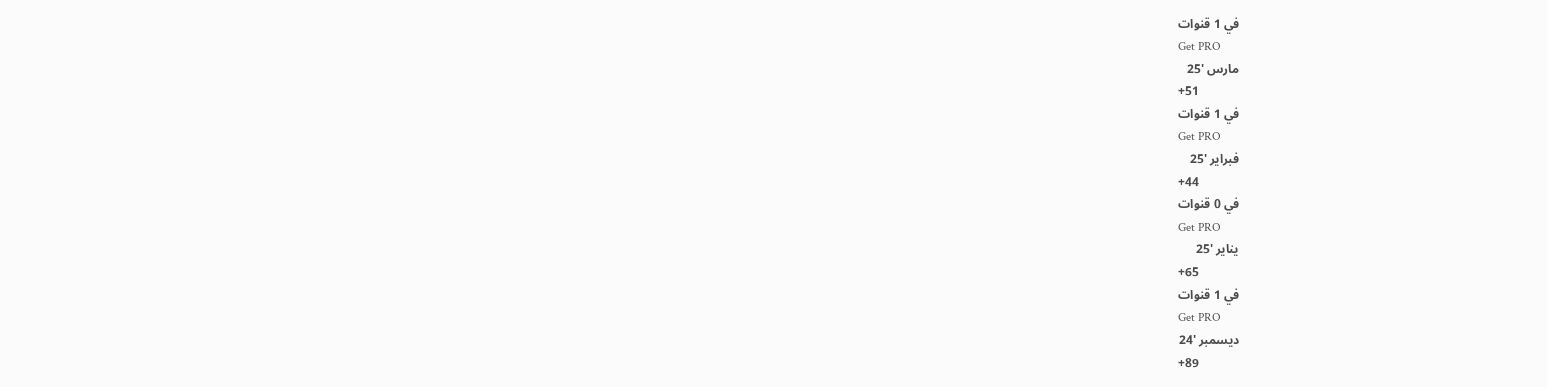في 1 قنوات
Get PRO
مارس '25
+51
في 1 قنوات
Get PRO
فبراير '25
+44
في 0 قنوات
Get PRO
يناير '25
+65
في 1 قنوات
Get PRO
ديسمبر '24
+89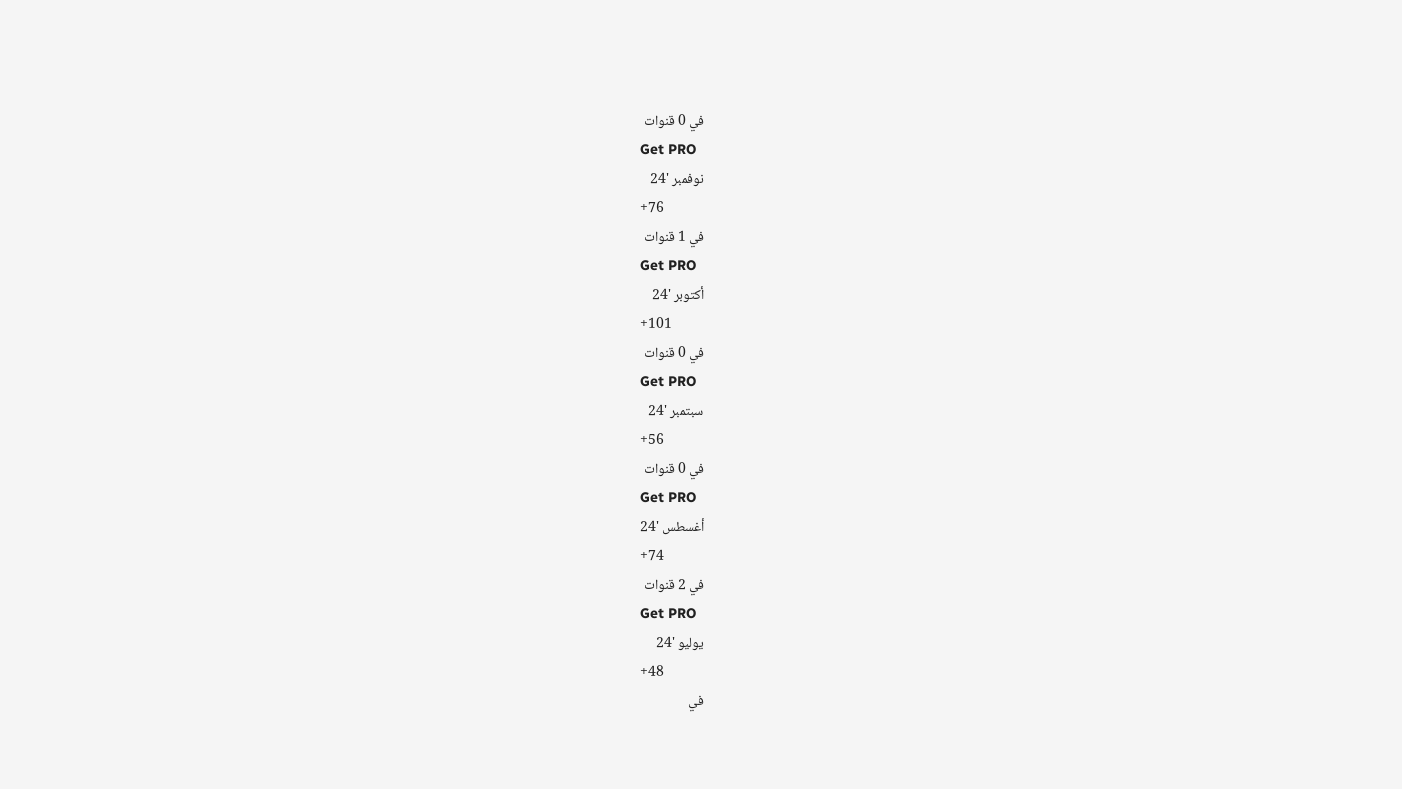في 0 قنوات
Get PRO
نوفمبر '24
+76
في 1 قنوات
Get PRO
أكتوبر '24
+101
في 0 قنوات
Get PRO
سبتمبر '24
+56
في 0 قنوات
Get PRO
أغسطس '24
+74
في 2 قنوات
Get PRO
يوليو '24
+48
في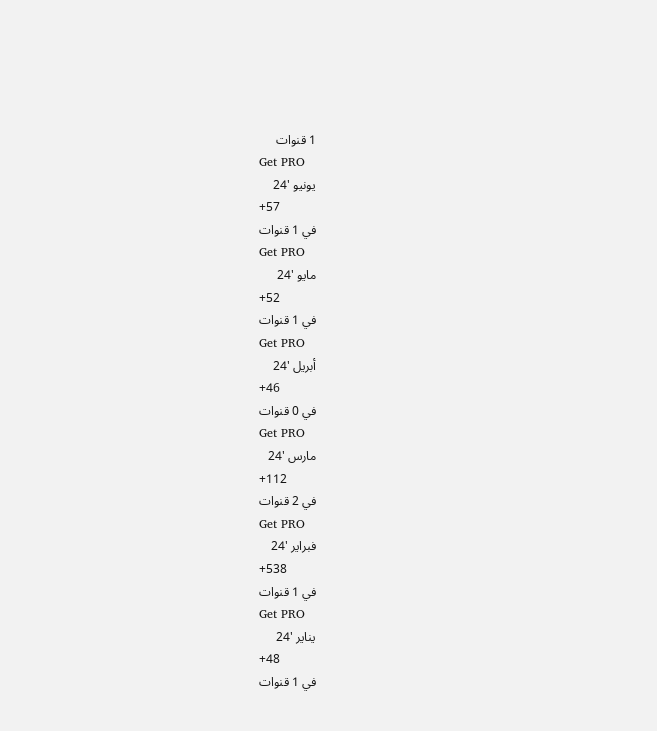1 قنوات
Get PRO
يونيو '24
+57
في 1 قنوات
Get PRO
مايو '24
+52
في 1 قنوات
Get PRO
أبريل '24
+46
في 0 قنوات
Get PRO
مارس '24
+112
في 2 قنوات
Get PRO
فبراير '24
+538
في 1 قنوات
Get PRO
يناير '24
+48
في 1 قنوات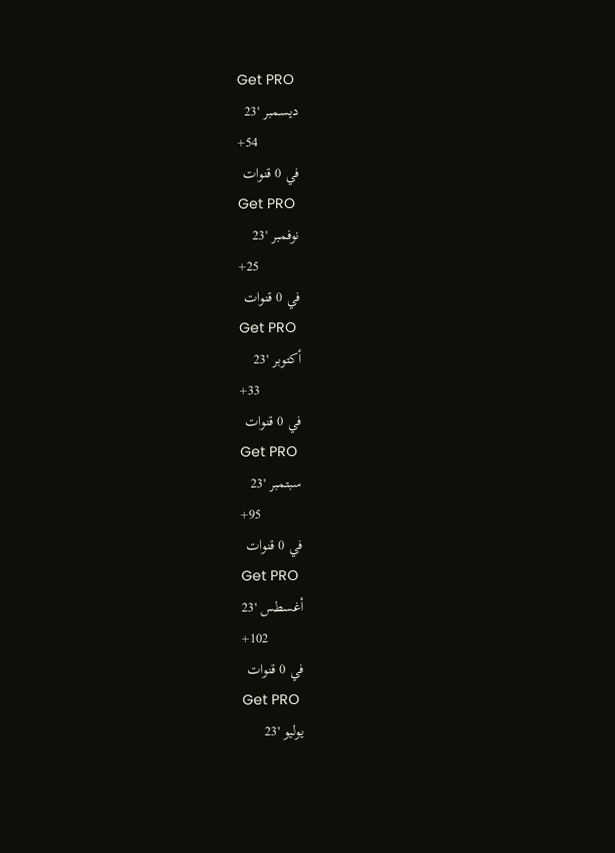Get PRO
ديسمبر '23
+54
في 0 قنوات
Get PRO
نوفمبر '23
+25
في 0 قنوات
Get PRO
أكتوبر '23
+33
في 0 قنوات
Get PRO
سبتمبر '23
+95
في 0 قنوات
Get PRO
أغسطس '23
+102
في 0 قنوات
Get PRO
يوليو '23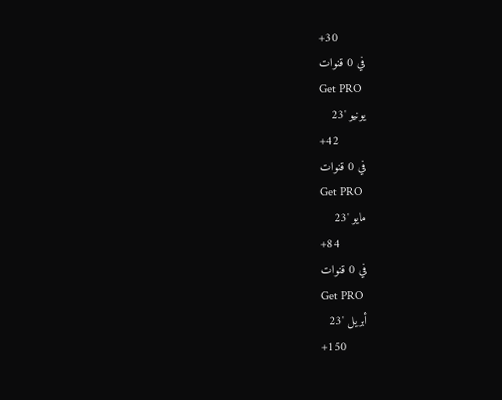+30
في 0 قنوات
Get PRO
يونيو '23
+42
في 0 قنوات
Get PRO
مايو '23
+84
في 0 قنوات
Get PRO
أبريل '23
+150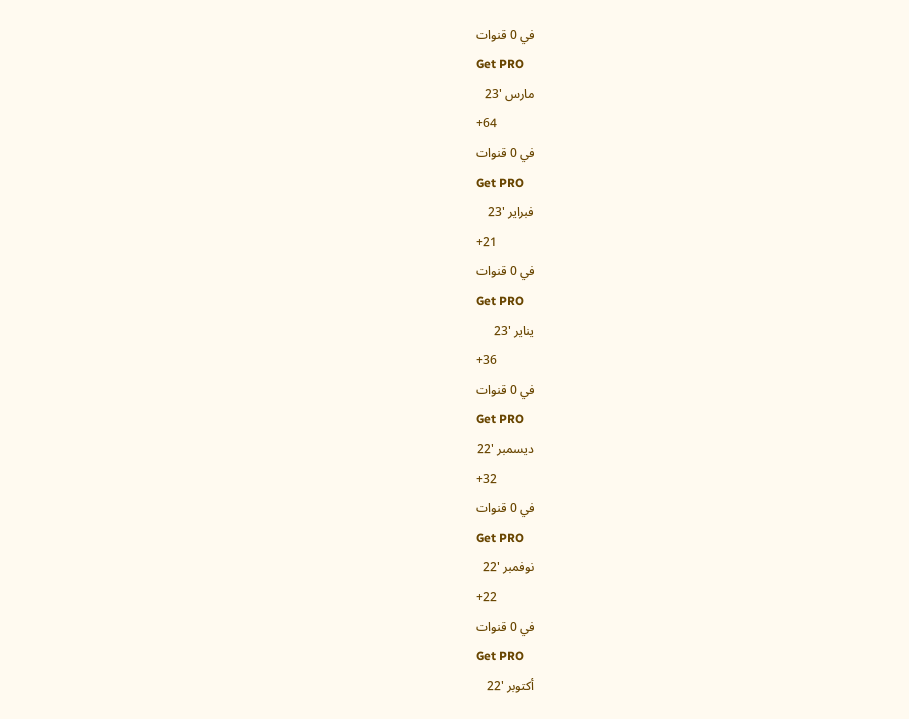في 0 قنوات
Get PRO
مارس '23
+64
في 0 قنوات
Get PRO
فبراير '23
+21
في 0 قنوات
Get PRO
يناير '23
+36
في 0 قنوات
Get PRO
ديسمبر '22
+32
في 0 قنوات
Get PRO
نوفمبر '22
+22
في 0 قنوات
Get PRO
أكتوبر '22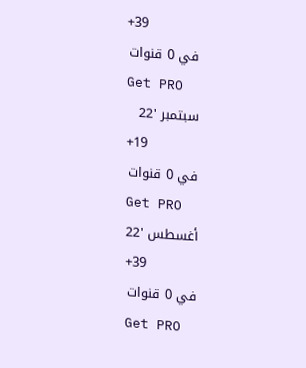+39
في 0 قنوات
Get PRO
سبتمبر '22
+19
في 0 قنوات
Get PRO
أغسطس '22
+39
في 0 قنوات
Get PRO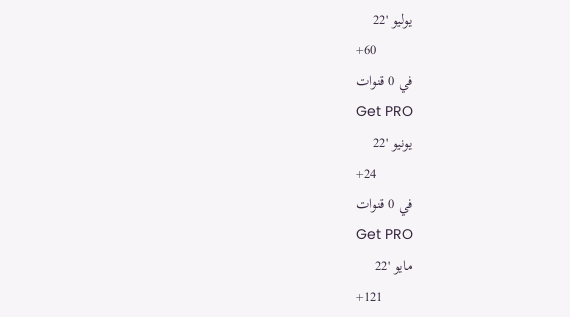يوليو '22
+60
في 0 قنوات
Get PRO
يونيو '22
+24
في 0 قنوات
Get PRO
مايو '22
+121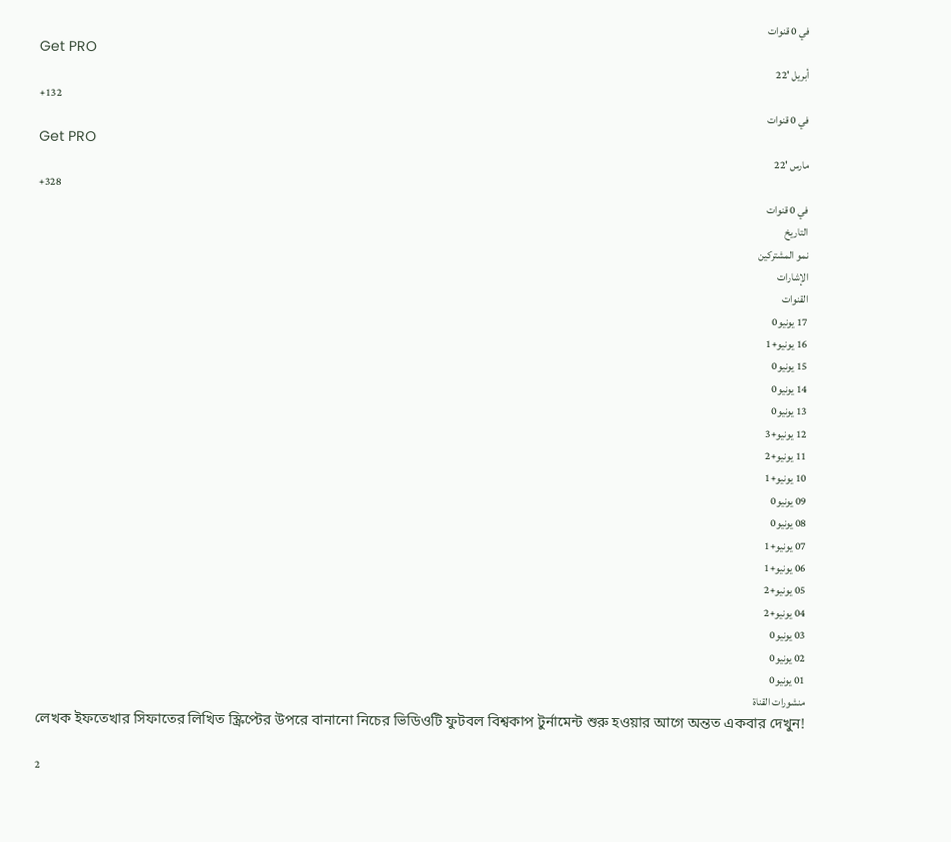في 0 قنوات
Get PRO
أبريل '22
+132
في 0 قنوات
Get PRO
مارس '22
+328
في 0 قنوات
التاريخ
نمو المشتركين
الإشارات
القنوات
17 يونيو0
16 يونيو+1
15 يونيو0
14 يونيو0
13 يونيو0
12 يونيو+3
11 يونيو+2
10 يونيو+1
09 يونيو0
08 يونيو0
07 يونيو+1
06 يونيو+1
05 يونيو+2
04 يونيو+2
03 يونيو0
02 يونيو0
01 يونيو0
منشورات القناة
লেখক ইফতেখার সিফাতের লিখিত স্ক্রিপ্টের উপরে বানানো নিচের ভিডিওটি ফুটবল বিশ্বকাপ টুর্নামেন্ট শুরু হওয়ার আগে অন্তত একবার দেখুন!

2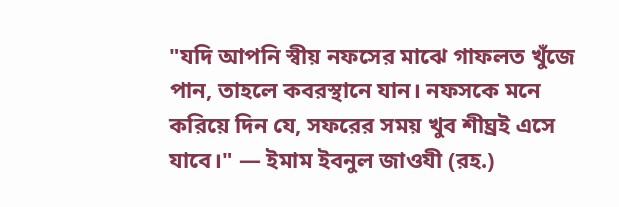"যদি আপনি স্বীয় নফসের মাঝে গাফলত খুঁজে পান, তাহলে কবরস্থানে যান। নফসকে মনে করিয়ে দিন যে, সফরের সময় খুব শীঘ্রই এসে যাবে।" — ইমাম ইবনুল জাওযী (রহ.)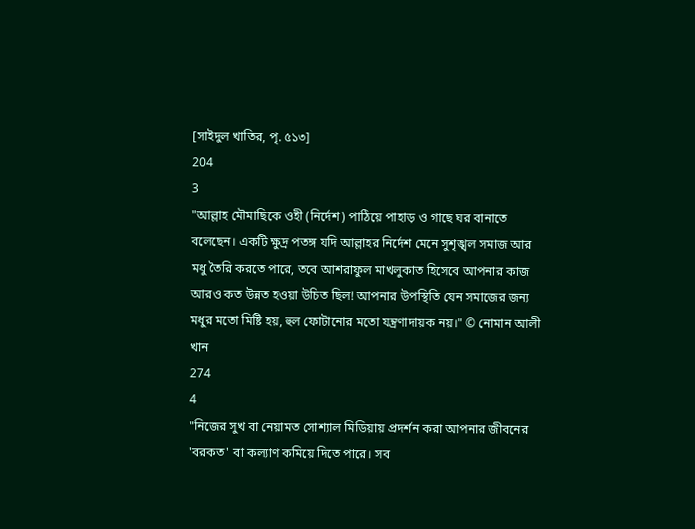[সাইদুল খাতির, পৃ. ৫১৩]
204
3
"আল্লাহ মৌমাছিকে ওহী (নির্দেশ) পাঠিয়ে পাহাড় ও গাছে ঘর বানাতে বলেছেন। একটি ক্ষুদ্র পতঙ্গ যদি আল্লাহর নির্দেশ মেনে সুশৃঙ্খল সমাজ আর মধু তৈরি করতে পারে, তবে আশরাফুল মাখলুকাত হিসেবে আপনার কাজ আরও কত উন্নত হওয়া উচিত ছিল! আপনার উপস্থিতি যেন সমাজের জন্য মধুর মতো মিষ্টি হয়, হুল ফোটানোর মতো যন্ত্রণাদায়ক নয়।" © নোমান আলী খান
274
4
"নিজের সুখ বা নেয়ামত সোশ্যাল মিডিয়ায় প্রদর্শন করা আপনার জীবনের 'বরকত' বা কল্যাণ কমিয়ে দিতে পারে। সব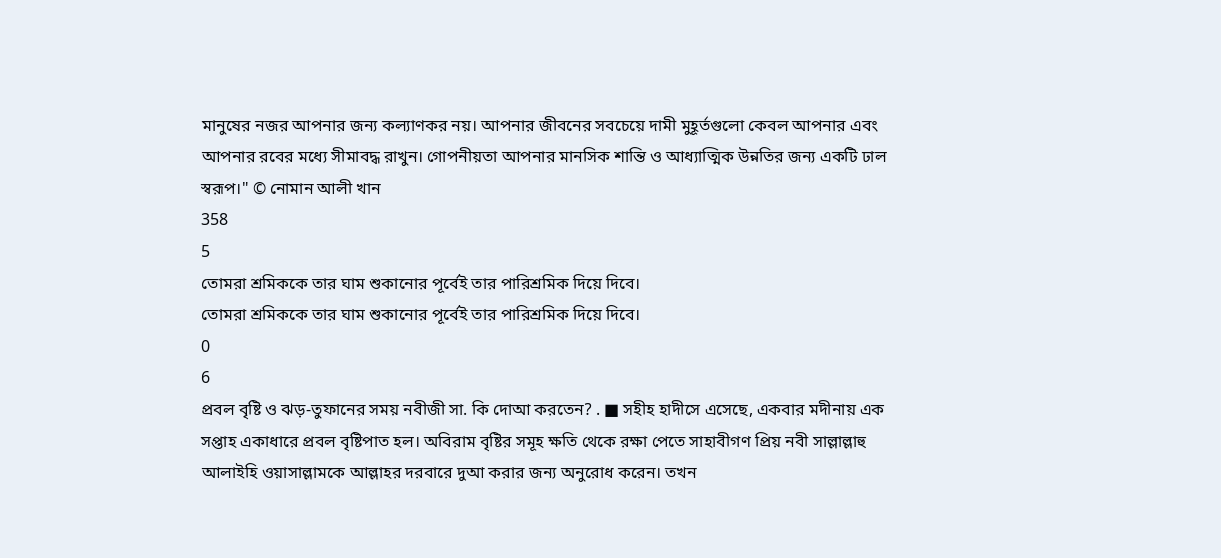মানুষের নজর আপনার জন্য কল্যাণকর নয়। আপনার জীবনের সবচেয়ে দামী মুহূর্তগুলো কেবল আপনার এবং আপনার রবের মধ্যে সীমাবদ্ধ রাখুন। গোপনীয়তা আপনার মানসিক শান্তি ও আধ্যাত্মিক উন্নতির জন্য একটি ঢাল স্বরূপ।" © নোমান আলী খান
358
5
তোমরা শ্রমিককে তার ঘাম শুকানোর পূর্বেই তার পারিশ্রমিক দিয়ে দিবে।
তোমরা শ্রমিককে তার ঘাম শুকানোর পূর্বেই তার পারিশ্রমিক দিয়ে দিবে।
0
6
প্রবল বৃষ্টি ও ঝড়-তুফানের সময় নবীজী সা. কি দোআ করতেন? . ■ সহীহ হাদীসে এসেছে, একবার মদীনায় এক সপ্তাহ একাধারে প্রবল বৃষ্টিপাত হল। অবিরাম বৃষ্টির সমূহ ক্ষতি থেকে রক্ষা পেতে সাহাবীগণ প্রিয় নবী সাল্লাল্লাহু আলাইহি ওয়াসাল্লামকে আল্লাহর দরবারে দুআ করার জন্য অনুরোধ করেন। তখন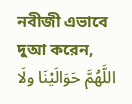নবীজী এভাবে দুআ করেন, اللَّهُمَّ حَوَالَيْنَا ولَا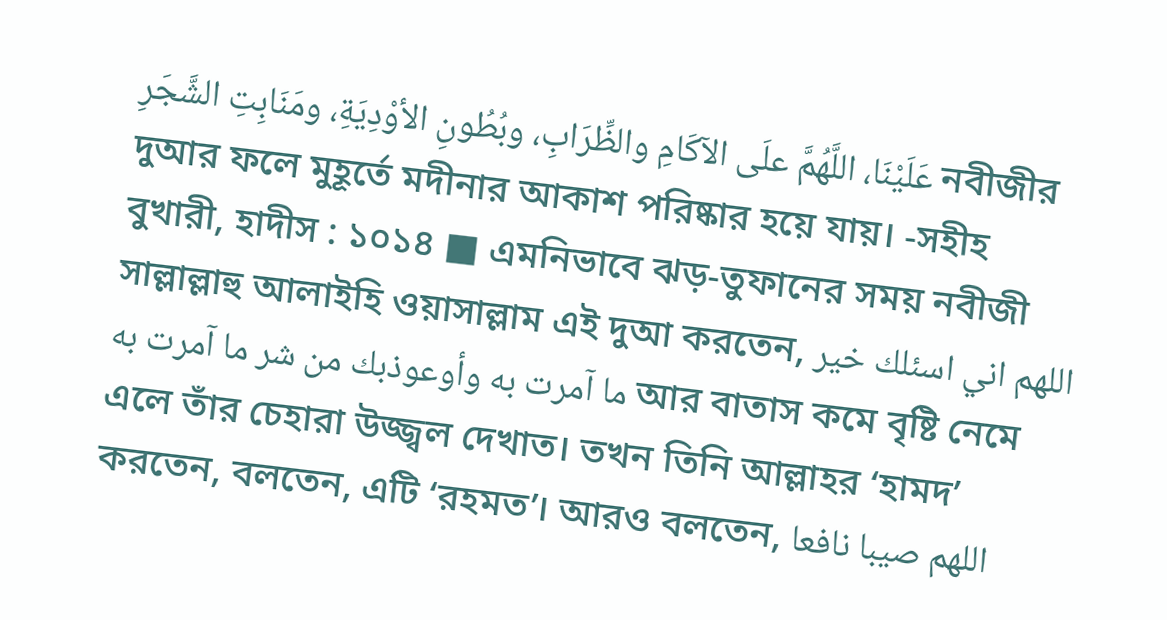عَلَيْنَا، اللَّهُمَّ علَى الآكَامِ والظِّرَابِ، وبُطُونِ الأوْدِيَةِ، ومَنَابِتِ الشَّجَرِ নবীজীর দুআর ফলে মুহূর্তে মদীনার আকাশ পরিষ্কার হয়ে যায়। -সহীহ বুখারী, হাদীস : ১০১৪ ■ এমনিভাবে ঝড়-তুফানের সময় নবীজী সাল্লাল্লাহু আলাইহি ওয়াসাল্লাম এই দুআ করতেন, اللهم اني اسئلك خير ما آمرت به وأوعوذبك من شر ما آمرت به আর বাতাস কমে বৃষ্টি নেমে এলে তাঁর চেহারা উজ্জ্বল দেখাত। তখন তিনি আল্লাহর ‘হামদ’ করতেন, বলতেন, এটি ‘রহমত’। আরও বলতেন, اللهم صيبا نافعا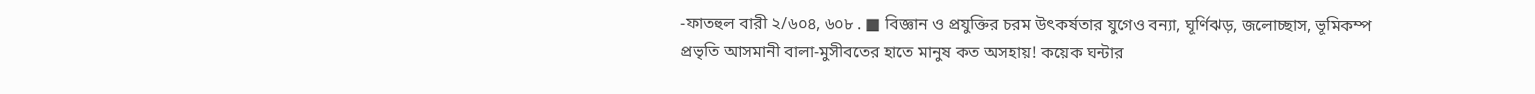-ফাতহুল বারী ২/৬০৪, ৬০৮ . ■ বিজ্ঞান ও প্রযুক্তির চরম উৎকর্ষতার যুগেও বন্যা, ঘূর্ণিঝড়, জলোচ্ছাস, ভূমিকম্প প্রভৃতি আসমানী বালা-মুসীবতের হাতে মানুষ কত অসহায়! কয়েক ঘন্টার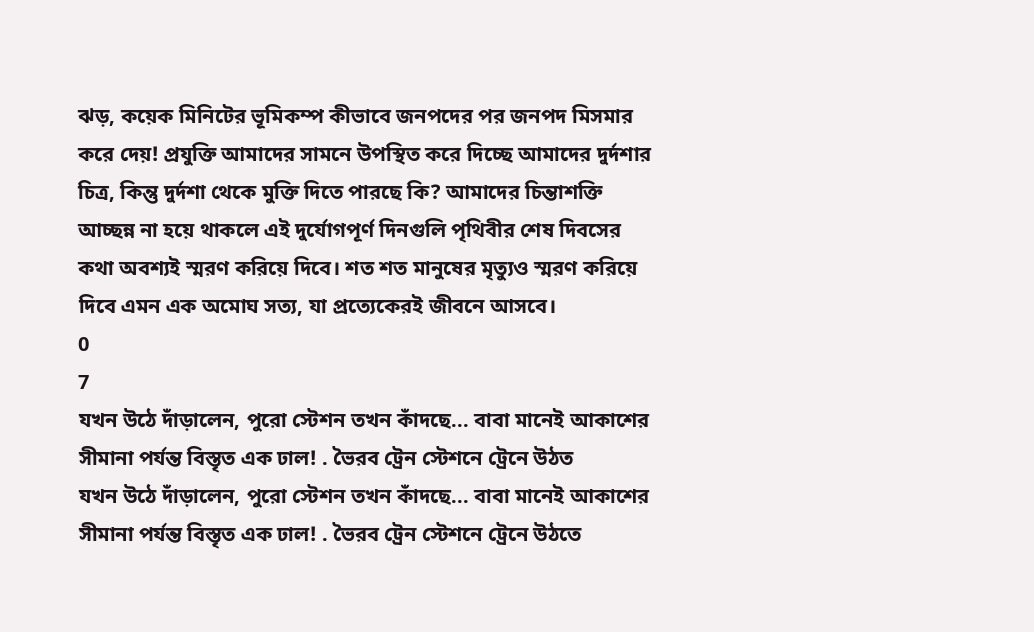ঝড়, কয়েক মিনিটের ভূমিকম্প কীভাবে জনপদের পর জনপদ মিসমার করে দেয়! প্রযুক্তি আমাদের সামনে উপস্থিত করে দিচ্ছে আমাদের দুর্দশার চিত্র, কিন্তু দুর্দশা থেকে মুক্তি দিতে পারছে কি? আমাদের চিন্তাশক্তি আচ্ছন্ন না হয়ে থাকলে এই দুর্যোগপূর্ণ দিনগুলি পৃথিবীর শেষ দিবসের কথা অবশ্যই স্মরণ করিয়ে দিবে। শত শত মানুষের মৃত্যুও স্মরণ করিয়ে দিবে এমন এক অমোঘ সত্য, যা প্রত্যেকেরই জীবনে আসবে।
0
7
যখন উঠে দাঁড়ালেন, পুরো স্টেশন তখন কাঁদছে... বাবা মানেই আকাশের সীমানা পর্যন্ত বিস্তৃত এক ঢাল! . ভৈরব ট্রেন স্টেশনে ট্রেনে উঠত
যখন উঠে দাঁড়ালেন, পুরো স্টেশন তখন কাঁদছে... বাবা মানেই আকাশের সীমানা পর্যন্ত বিস্তৃত এক ঢাল! . ভৈরব ট্রেন স্টেশনে ট্রেনে উঠতে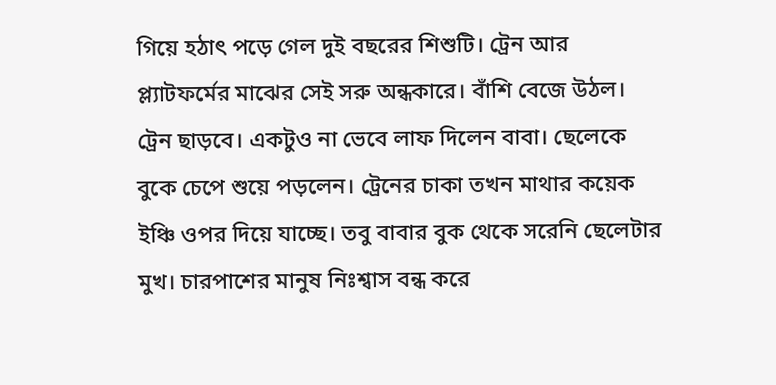গিয়ে হঠাৎ পড়ে গেল দুই বছরের শিশুটি। ট্রেন আর প্ল্যাটফর্মের মাঝের সেই সরু অন্ধকারে। বাঁশি বেজে উঠল। ট্রেন ছাড়বে। একটুও না ভেবে লাফ দিলেন বাবা। ছেলেকে বুকে চেপে শুয়ে পড়লেন। ট্রেনের চাকা তখন মাথার কয়েক ইঞ্চি ওপর দিয়ে যাচ্ছে। তবু বাবার বুক থেকে সরেনি ছেলেটার মুখ। চারপাশের মানুষ নিঃশ্বাস বন্ধ করে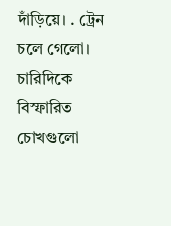দাঁড়িয়ে। . ট্রেন চলে গেলো। চারিদিকে বিস্ফারিত চোখগুলো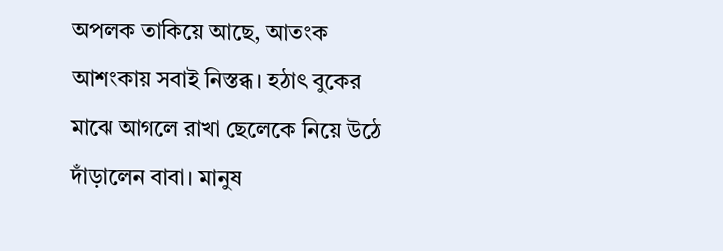অপলক তাকিয়ে আছে, আতংক আশংকায় সবাই নিস্তব্ধ। হঠাৎ বুকের মাঝে আগলে রাখা ছেলেকে নিয়ে উঠে দাঁড়ালেন বাবা। মানুষ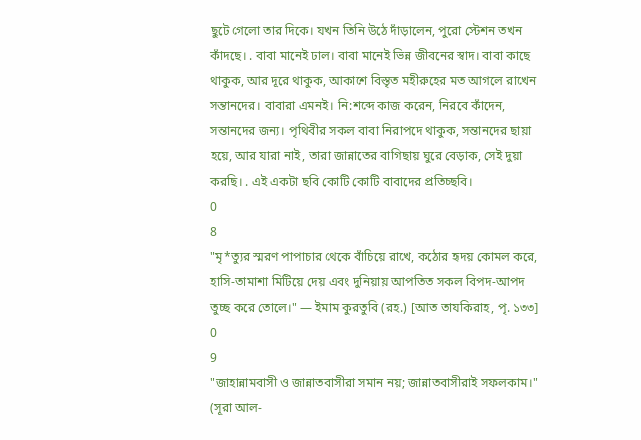ছুটে গেলো তার দিকে। যখন তিনি উঠে দাঁড়ালেন, পুরো স্টেশন তখন কাঁদছে। . বাবা মানেই ঢাল। বাবা মানেই ভিন্ন জীবনের স্বাদ। বাবা কাছে থাকুক, আর দূরে থাকুক, আকাশে বিস্তৃত মহীরুহের মত আগলে রাখেন সন্তানদের। বাবারা এমনই। নি:শব্দে কাজ করেন, নিরবে কাঁদেন, সন্তানদের জন্য। পৃথিবীর সকল বাবা নিরাপদে থাকুক, সন্তানদের ছায়া হয়ে, আর যারা নাই, তারা জান্নাতের বাগিছায় ঘুরে বেড়াক, সেই দুয়া করছি। . এই একটা ছবি কোটি কোটি বাবাদের প্রতিচ্ছবি।
0
8
"মৃ*ত্যুর স্মরণ পাপাচার থেকে বাঁচিয়ে রাখে, কঠোর হৃদয় কোমল করে, হাসি-তামাশা মিটিয়ে দেয় এবং দুনিয়ায় আপতিত সকল বিপদ-আপদ তুচ্ছ করে তোলে।" — ইমাম কুরতুবি (রহ.) [আত তাযকিরাহ, পৃ. ১৩৩]
0
9
"জাহান্নামবাসী ও জান্নাতবাসীরা সমান নয়; জান্নাতবাসীরাই সফলকাম।" (সূরা আল-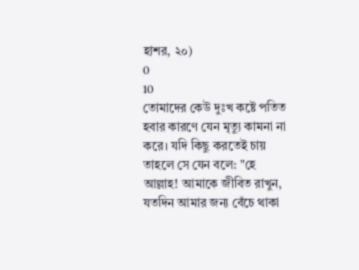হাশর, ২০)
0
10
তোমাদের কেউ দুঃখ কষ্টে পতিত হবার কারণে যেন মৃত্যু কামনা না করে। যদি কিছু করতেই চায় তাহলে সে যেন বলে: "হে আল্লাহ! আমাকে জীবিত রাখুন, যতদিন আমার জন্য বেঁচে থাকা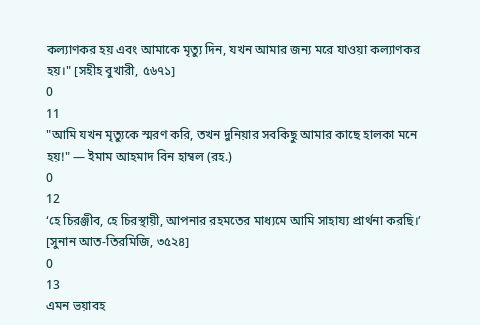কল্যাণকর হয় এবং আমাকে মৃত্যু দিন, যখন আমার জন্য মরে যাওয়া কল্যাণকর হয়।" [সহীহ বুখারী, ৫৬৭১]
0
11
"আমি যখন মৃত্যুকে স্মরণ করি, তখন দুনিয়ার সবকিছু আমার কাছে হালকা মনে হয়!" — ইমাম আহমাদ বিন হাম্বল (রহ.)
0
12
‘হে চিরঞ্জীব, হে চিরস্থায়ী, আপনার রহমতের মাধ্যমে আমি সাহায্য প্রার্থনা করছি।’ [সুনান আত-তিরমিজি, ৩৫২৪]
0
13
এমন ভয়াবহ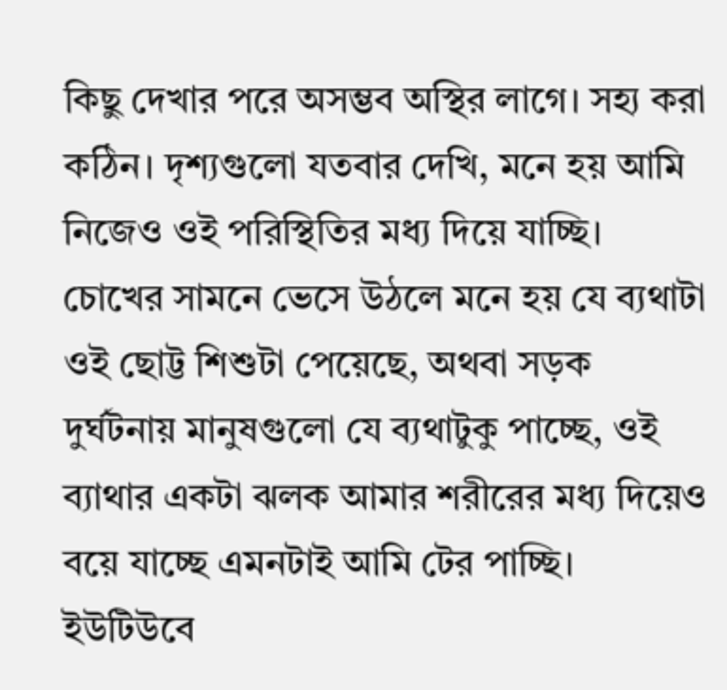কিছু দেখার পরে অসম্ভব অস্থির লাগে। সহ্য করা কঠিন। দৃশ্যগুলো যতবার দেখি, মনে হয় আমি নিজেও ওই পরিস্থিতির মধ্য দিয়ে যাচ্ছি। চোখের সামনে ভেসে উঠলে মনে হয় যে ব্যথাটা ওই ছোট্ট শিশুটা পেয়েছে, অথবা সড়ক দুর্ঘটনায় মানুষগুলো যে ব্যথাটুকু পাচ্ছে, ওই ব্যাথার একটা ঝলক আমার শরীরের মধ্য দিয়েও বয়ে যাচ্ছে এমনটাই আমি টের পাচ্ছি। ইউটিউবে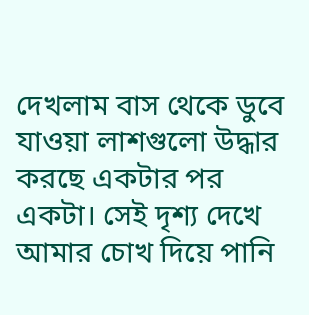দেখলাম বাস থেকে ডুবে যাওয়া লাশগুলো উদ্ধার করছে একটার পর একটা। সেই দৃশ্য দেখে আমার চোখ দিয়ে পানি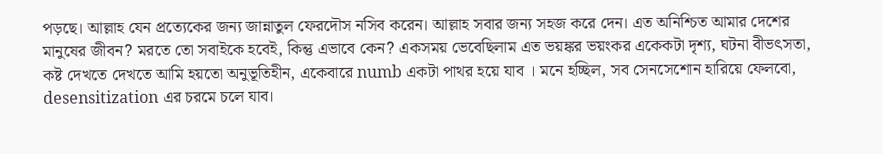পড়ছে। আল্লাহ যেন প্রত্যেকের জন্য জান্নাতুল ফেরদৌস নসিব করেন। আল্লাহ সবার জন্য সহজ করে দেন। এত অনিশ্চিত আমার দেশের মানুষের জীবন? মরতে তো সবাইকে হবেই, কিন্তু এভাবে কেন? একসময় ভেবেছিলাম এত ভয়ঙ্কর ভয়ংকর একেকটা দৃশ্য, ঘটনা বীভৎসতা, কষ্ট দেখতে দেখতে আমি হয়তো অনুভূতিহীন, একেবারে numb একটা পাথর হয়ে যাব ‌। মনে হচ্ছিল, সব সেনসেশোন হারিয়ে ফেলবো, desensitization এর চরমে চলে যাব।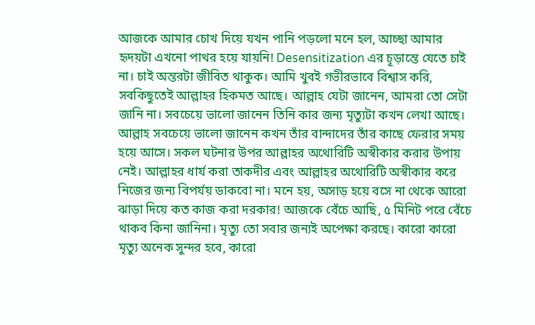আজকে আমার চোখ দিয়ে যখন পানি পড়লো মনে হল, আচ্ছা আমার হৃদয়টা এখনো পাথর হয়ে যায়নি! Desensitization এর চূড়ান্তে যেতে চাই না। চাই অন্তরটা জীবিত থাকুক। আমি খুবই গভীরভাবে বিশ্বাস করি, সবকিছুতেই আল্লাহর হিকমত আছে। আল্লাহ যেটা জানেন, আমরা তো সেটা জানি না। সবচেয়ে ভালো জানেন তিনি কার জন্য মৃত্যুটা কখন লেখা আছে। আল্লাহ সবচেয়ে ভালো জানেন কখন তাঁর বান্দাদের তাঁর কাছে ফেরার সময় হয়ে আসে। সকল ঘটনার উপর আল্লাহর অথোরিটি অস্বীকার করার উপায় নেই। আল্লাহর ধার্য করা তাকদীর এবং আল্লাহর অথোরিটি অস্বীকার করে নিজের জন্য বিপর্যয় ডাকবো না। মনে হয়, অসাড় হয়ে বসে না থেকে আরো ঝাড়া দিয়ে কত কাজ করা দরকার! আজকে বেঁচে আছি, ৫ মিনিট পরে বেঁচে থাকব কিনা জানিনা। মৃত্যু তো সবার জন্যই অপেক্ষা করছে। কারো কারো মৃত্যু অনেক সুন্দর হবে, কারো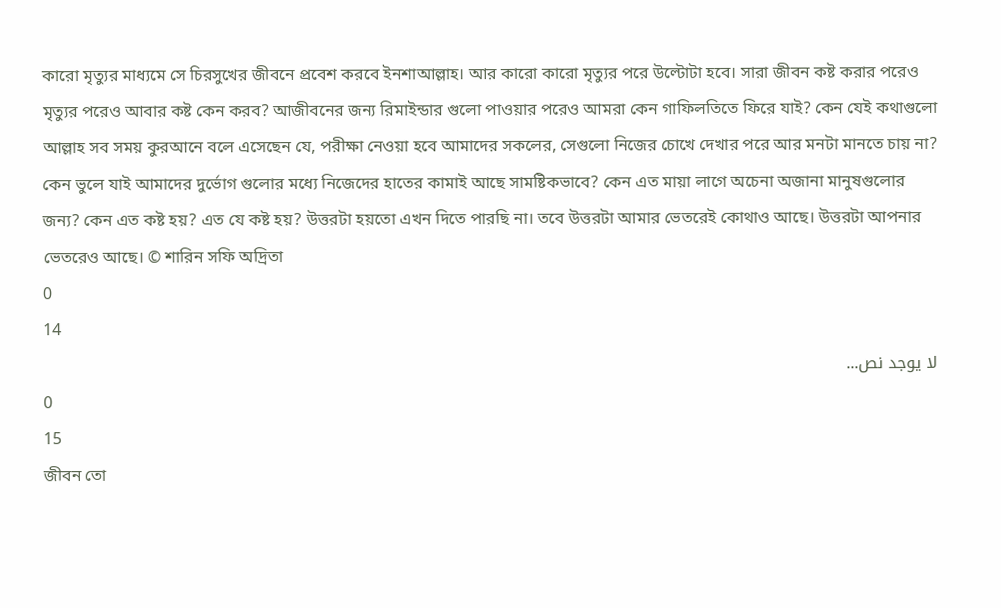কারো মৃত্যুর মাধ্যমে সে চিরসুখের জীবনে প্রবেশ করবে ইনশাআল্লাহ। আর কারো কারো মৃত্যুর পরে উল্টোটা হবে। সারা জীবন কষ্ট করার পরেও মৃত্যুর পরেও আবার কষ্ট কেন করব? আজীবনের জন্য রিমাইন্ডার গুলো পাওয়ার পরেও আমরা কেন গাফিলতিতে ফিরে যাই? কেন যেই কথাগুলো আল্লাহ সব সময় কুরআনে বলে এসেছেন যে, পরীক্ষা নেওয়া হবে আমাদের সকলের, সেগুলো নিজের চোখে দেখার পরে আর মনটা মানতে চায় না? কেন ভুলে যাই আমাদের দুর্ভোগ গুলোর মধ্যে নিজেদের হাতের কামাই আছে সামষ্টিকভাবে? কেন এত মায়া লাগে অচেনা অজানা মানুষগুলোর জন্য? কেন এত কষ্ট হয়? এত যে কষ্ট হয়? উত্তরটা হয়তো এখন দিতে পারছি না। তবে উত্তরটা আমার ভেতরেই কোথাও আছে। উত্তরটা আপনার ভেতরেও আছে। © শারিন সফি অদ্রিতা
0
14
لا يوجد نص...
0
15
জীবন তো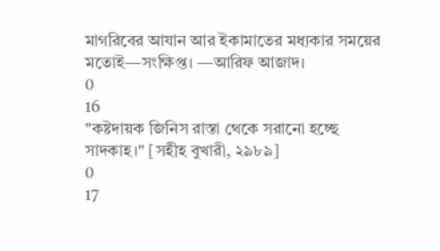মাগরিবের আযান আর ইকামাতের মধ্যকার সময়ের মতোই—সংক্ষিপ্ত। —আরিফ আজাদ।
0
16
"কষ্টদায়ক জিনিস রাস্তা থেকে সরানো হচ্ছে সাদকাহ।" [সহীহ বুখারী, ২৯৮৯]
0
17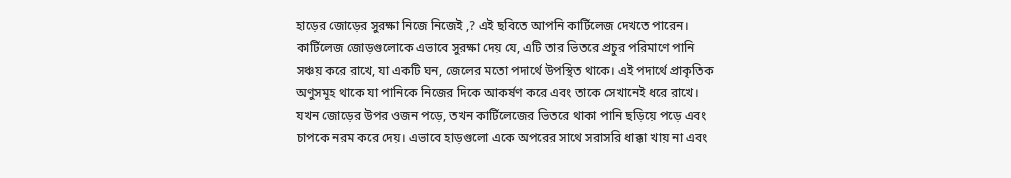হাড়ের জোড়ের সুরক্ষা নিজে নিজেই ,? এই ছবিতে আপনি কার্টিলেজ দেখতে পারেন। কার্টিলেজ জোড়গুলোকে এভাবে সুরক্ষা দেয় যে, এটি তার ভিতরে প্রচুর পরিমাণে পানি সঞ্চয় করে রাখে, যা একটি ঘন, জেলের মতো পদার্থে উপস্থিত থাকে। এই পদার্থে প্রাকৃতিক অণুসমূহ থাকে যা পানিকে নিজের দিকে আকর্ষণ করে এবং তাকে সেখানেই ধরে রাখে। যখন জোড়ের উপর ওজন পড়ে, তখন কার্টিলেজের ভিতরে থাকা পানি ছড়িয়ে পড়ে এবং চাপকে নরম করে দেয়। এভাবে হাড়গুলো একে অপরের সাথে সরাসরি ধাক্কা খায় না এবং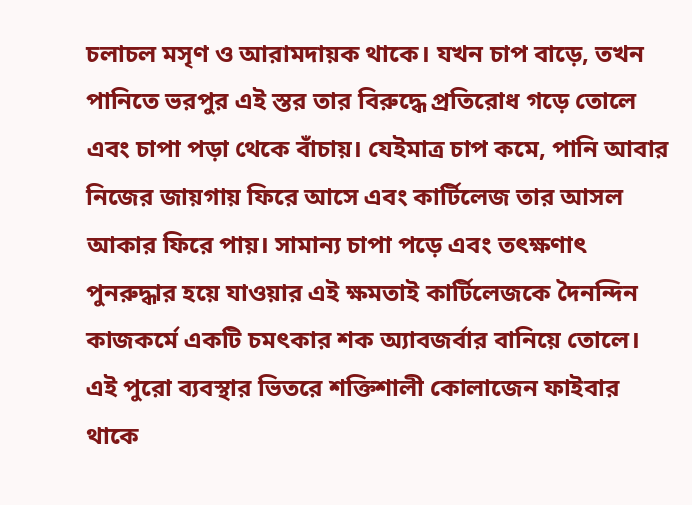চলাচল মসৃণ ও আরামদায়ক থাকে। যখন চাপ বাড়ে, তখন পানিতে ভরপুর এই স্তর তার বিরুদ্ধে প্রতিরোধ গড়ে তোলে এবং চাপা পড়া থেকে বাঁচায়। যেইমাত্র চাপ কমে, পানি আবার নিজের জায়গায় ফিরে আসে এবং কার্টিলেজ তার আসল আকার ফিরে পায়। সামান্য চাপা পড়ে এবং তৎক্ষণাৎ পুনরুদ্ধার হয়ে যাওয়ার এই ক্ষমতাই কার্টিলেজকে দৈনন্দিন কাজকর্মে একটি চমৎকার শক অ্যাবজর্বার বানিয়ে তোলে। এই পুরো ব্যবস্থার ভিতরে শক্তিশালী কোলাজেন ফাইবার থাকে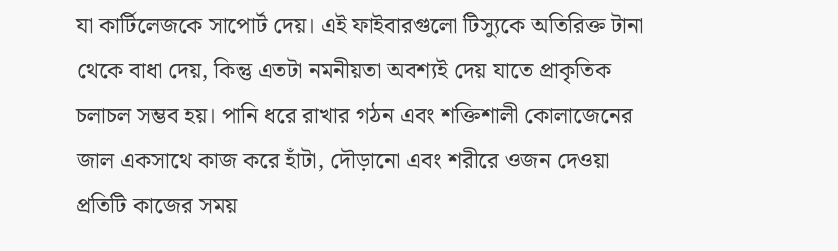যা কার্টিলেজকে সাপোর্ট দেয়। এই ফাইবারগুলো টিস্যুকে অতিরিক্ত টানা থেকে বাধা দেয়, কিন্তু এতটা নমনীয়তা অবশ্যই দেয় যাতে প্রাকৃতিক চলাচল সম্ভব হয়। পানি ধরে রাখার গঠন এবং শক্তিশালী কোলাজেনের জাল একসাথে কাজ করে হাঁটা, দৌড়ানো এবং শরীরে ওজন দেওয়া প্রতিটি কাজের সময়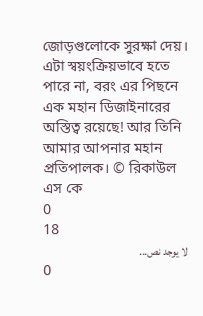জোড়গুলোকে সুরক্ষা দেয়। এটা স্বয়ংক্রিয়ভাবে হতে পারে না, বরং এর পিছনে এক মহান ডিজাইনারের অস্তিত্ব রয়েছে! আর তিনি আমার আপনার মহান প্রতিপালক। © রিকাউল এস কে
0
18
لا يوجد نص...
0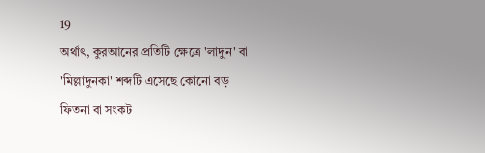19
অর্থাৎ, কুরআনের প্রতিটি ক্ষেত্রে 'লাদুন' বা 'মিল্লাদুনকা' শব্দটি এসেছে কোনো বড় ফিতনা বা সংকট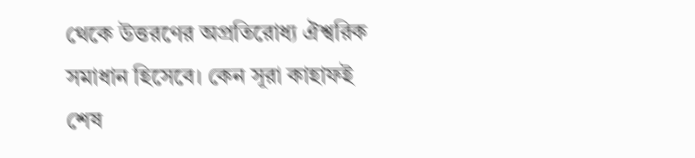থেকে উত্তরণের অপ্রতিরোধ্য ঐশ্বরিক সমাধান হিসেবে। কেন সূরা কাহাফই শেষ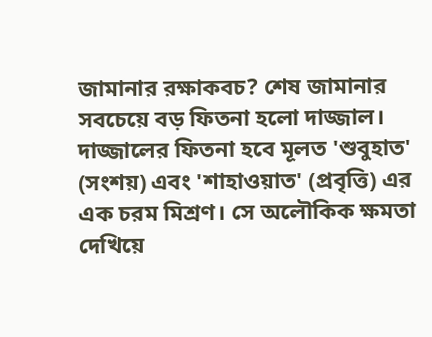জামানার রক্ষাকবচ? শেষ জামানার সবচেয়ে বড় ফিতনা হলো দাজ্জাল। দাজ্জালের ফিতনা হবে মূলত 'শুবুহাত' (সংশয়) এবং 'শাহাওয়াত' (প্রবৃত্তি) এর এক চরম মিশ্রণ। সে অলৌকিক ক্ষমতা দেখিয়ে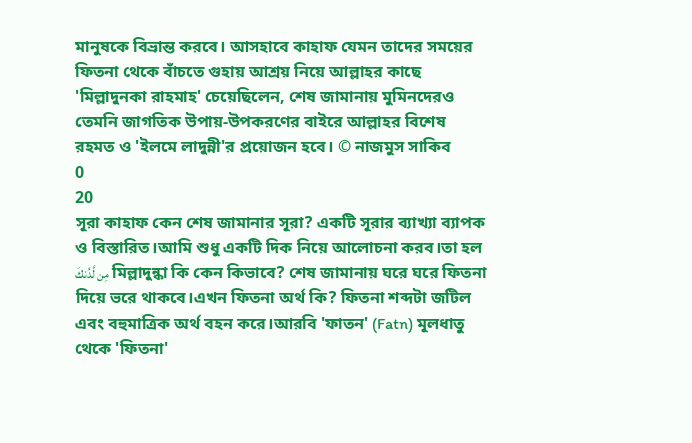মানুষকে বিভ্রান্ত করবে। আসহাবে কাহাফ যেমন তাদের সময়ের ফিতনা থেকে বাঁচতে গুহায় আশ্রয় নিয়ে আল্লাহর কাছে 'মিল্লাদুনকা রাহমাহ' চেয়েছিলেন, শেষ জামানায় মুমিনদেরও তেমনি জাগতিক উপায়-উপকরণের বাইরে আল্লাহর বিশেষ রহমত ও 'ইলমে লাদুন্নী'র প্রয়োজন হবে। © নাজমুস সাকিব
0
20
সূরা কাহাফ কেন শেষ জামানার সূরা? একটি সূরার ব্যাখ্যা ব্যাপক ও বিস্তারিত।আমি শুধু একটি দিক নিয়ে আলোচনা করব।তা হল مِن لَّدُنكَ মিল্লাদুন্কা কি কেন কিভাবে? শেষ জামানায় ঘরে ঘরে ফিতনা দিয়ে ভরে থাকবে।এখন ফিতনা অর্থ কি? ফিতনা শব্দটা জটিল এবং বহুমাত্রিক অর্থ বহন করে।আরবি 'ফাতন' (Fatn) মূলধাতু থেকে 'ফিতনা'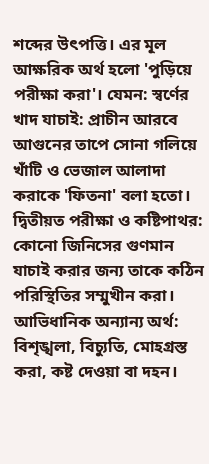শব্দের উৎপত্তি। এর মূল আক্ষরিক অর্থ হলো 'পুড়িয়ে পরীক্ষা করা'। যেমন: স্বর্ণের খাদ যাচাই: প্রাচীন আরবে আগুনের তাপে সোনা গলিয়ে খাঁটি ও ভেজাল আলাদা করাকে 'ফিতনা' বলা হতো। দ্বিতীয়ত পরীক্ষা ও কষ্টিপাথর: কোনো জিনিসের গুণমান যাচাই করার জন্য তাকে কঠিন পরিস্থিতির সম্মুখীন করা। আভিধানিক অন্যান্য অর্থ: বিশৃঙ্খলা, বিচ্যুতি, মোহগ্রস্ত করা, কষ্ট দেওয়া বা দহন।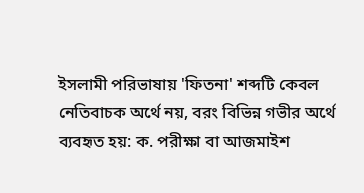ইসলামী পরিভাষায় 'ফিতনা' শব্দটি কেবল নেতিবাচক অর্থে নয়, বরং বিভিন্ন গভীর অর্থে ব্যবহৃত হয়: ক. পরীক্ষা বা আজমাইশ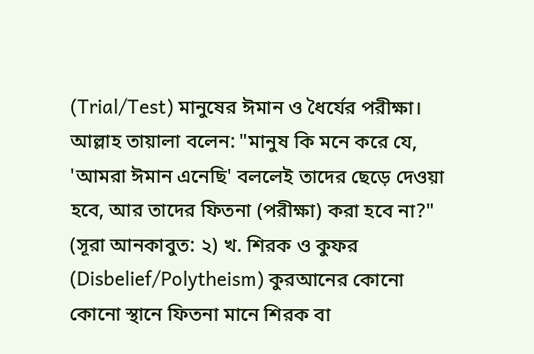(Trial/Test) মানুষের ঈমান ও ধৈর্যের পরীক্ষা। আল্লাহ তায়ালা বলেন: "মানুষ কি মনে করে যে, 'আমরা ঈমান এনেছি' বললেই তাদের ছেড়ে দেওয়া হবে, আর তাদের ফিতনা (পরীক্ষা) করা হবে না?" (সূরা আনকাবুত: ২) খ. শিরক ও কুফর (Disbelief/Polytheism) কুরআনের কোনো কোনো স্থানে ফিতনা মানে শিরক বা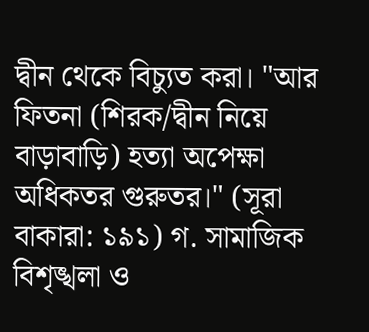দ্বীন থেকে বিচ্যুত করা। "আর ফিতনা (শিরক/দ্বীন নিয়ে বাড়াবাড়ি) হত্যা অপেক্ষা অধিকতর গুরুতর।" (সূরা বাকারা: ১৯১) গ. সামাজিক বিশৃঙ্খলা ও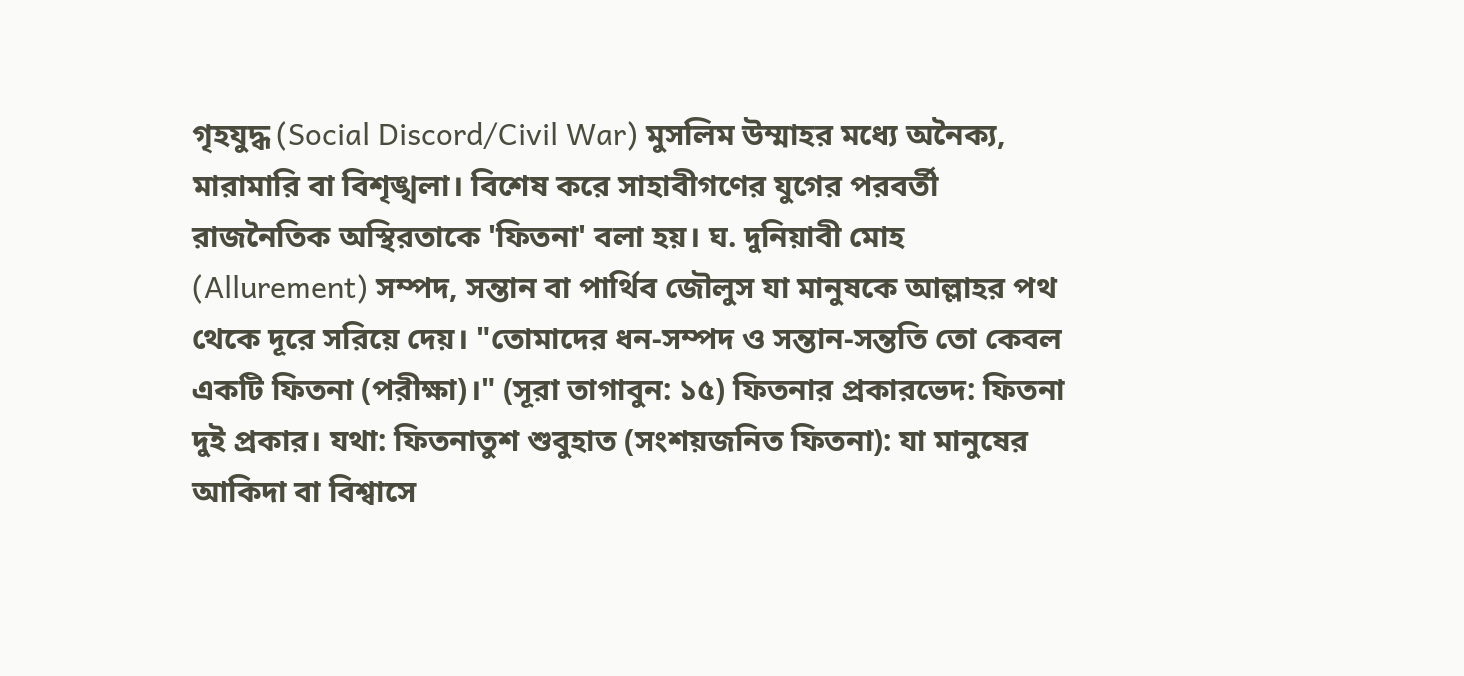গৃহযুদ্ধ (Social Discord/Civil War) মুসলিম উম্মাহর মধ্যে অনৈক্য, মারামারি বা বিশৃঙ্খলা। বিশেষ করে সাহাবীগণের যুগের পরবর্তী রাজনৈতিক অস্থিরতাকে 'ফিতনা' বলা হয়। ঘ. দুনিয়াবী মোহ (Allurement) সম্পদ, সন্তান বা পার্থিব জৌলুস যা মানুষকে আল্লাহর পথ থেকে দূরে সরিয়ে দেয়। "তোমাদের ধন-সম্পদ ও সন্তান-সন্ততি তো কেবল একটি ফিতনা (পরীক্ষা)।" (সূরা তাগাবুন: ১৫) ফিতনার প্রকারভেদ: ফিতনা দুই প্রকার। যথা: ফিতনাতুশ শুবুহাত (সংশয়জনিত ফিতনা): যা মানুষের আকিদা বা বিশ্বাসে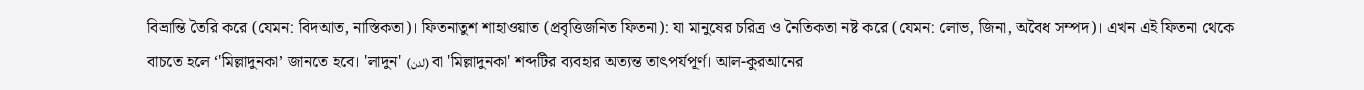বিভ্রান্তি তৈরি করে (যেমন: বিদআত, নাস্তিকতা)। ফিতনাতুশ শাহাওয়াত (প্রবৃত্তিজনিত ফিতনা): যা মানুষের চরিত্র ও নৈতিকতা নষ্ট করে (যেমন: লোভ, জিনা, অবৈধ সম্পদ)। এখন এই ফিতনা থেকে বাচতে হলে ‘'মিল্লাদুনকা’ জানতে হবে। 'লাদুন' (لدن) বা 'মিল্লাদুনকা' শব্দটির ব্যবহার অত্যন্ত তাৎপর্যপূর্ণ। আল-কুরআনের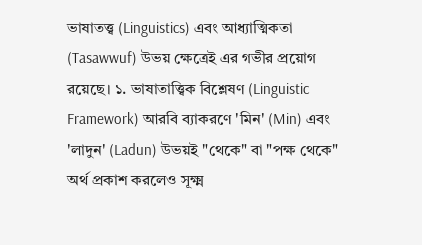ভাষাতত্ত্ব (Linguistics) এবং আধ্যাত্মিকতা (Tasawwuf) উভয় ক্ষেত্রেই এর গভীর প্রয়োগ রয়েছে। ১. ভাষাতাত্ত্বিক বিশ্লেষণ (Linguistic Framework) আরবি ব্যাকরণে 'মিন' (Min) এবং 'লাদুন' (Ladun) উভয়ই "থেকে" বা "পক্ষ থেকে" অর্থ প্রকাশ করলেও সূক্ষ্ম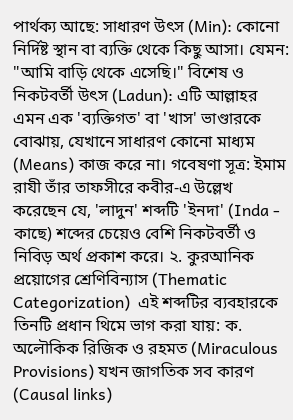পার্থক্য আছে: সাধারণ উৎস (Min): কোনো নির্দিষ্ট স্থান বা ব্যক্তি থেকে কিছু আসা। যেমন: "আমি বাড়ি থেকে এসেছি।" বিশেষ ও নিকটবর্তী উৎস (Ladun): এটি আল্লাহর এমন এক 'ব্যক্তিগত' বা 'খাস' ভাণ্ডারকে বোঝায়, যেখানে সাধারণ কোনো মাধ্যম (Means) কাজ করে না। গবেষণা সূত্র: ইমাম রাযী তাঁর তাফসীরে কবীর-এ উল্লেখ করেছেন যে, 'লাদুন' শব্দটি 'ইনদা' (Inda - কাছে) শব্দের চেয়েও বেশি নিকটবর্তী ও নিবিড় অর্থ প্রকাশ করে। ২. কুরআনিক প্রয়োগের শ্রেণিবিন্যাস (Thematic Categorization)  এই শব্দটির ব্যবহারকে তিনটি প্রধান থিমে ভাগ করা যায়: ক. অলৌকিক রিজিক ও রহমত (Miraculous Provisions) যখন জাগতিক সব কারণ (Causal links)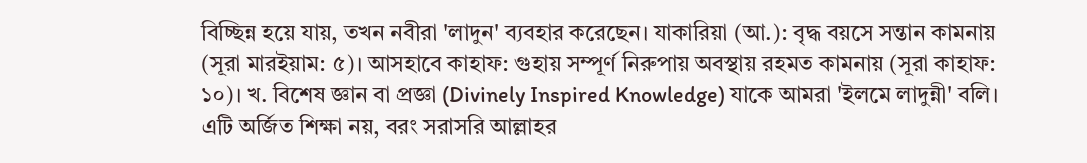বিচ্ছিন্ন হয়ে যায়, তখন নবীরা 'লাদুন' ব্যবহার করেছেন। যাকারিয়া (আ.): বৃদ্ধ বয়সে সন্তান কামনায় (সূরা মারইয়াম: ৫)। আসহাবে কাহাফ: গুহায় সম্পূর্ণ নিরুপায় অবস্থায় রহমত কামনায় (সূরা কাহাফ: ১০)। খ. বিশেষ জ্ঞান বা প্রজ্ঞা (Divinely Inspired Knowledge) যাকে আমরা 'ইলমে লাদুন্নী' বলি। এটি অর্জিত শিক্ষা নয়, বরং সরাসরি আল্লাহর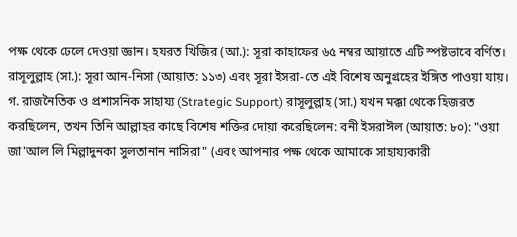পক্ষ থেকে ঢেলে দেওয়া জ্ঞান। হযরত খিজির (আ.): সূরা কাহাফের ৬৫ নম্বর আয়াতে এটি স্পষ্টভাবে বর্ণিত। রাসূলুল্লাহ (সা.): সূরা আন-নিসা (আয়াত: ১১৩) এবং সূরা ইসরা-তে এই বিশেষ অনুগ্রহের ইঙ্গিত পাওয়া যায়। গ. রাজনৈতিক ও প্রশাসনিক সাহায্য (Strategic Support) রাসূলুল্লাহ (সা.) যখন মক্কা থেকে হিজরত করছিলেন, তখন তিনি আল্লাহর কাছে বিশেষ শক্তির দোয়া করেছিলেন: বনী ইসরাঈল (আয়াত: ৮০): "ওয়া জা'আল লি মিল্লাদুনকা সুলতানান নাসিরা" (এবং আপনার পক্ষ থেকে আমাকে সাহায্যকারী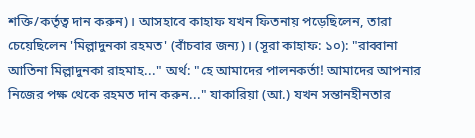শক্তি/কর্তৃত্ব দান করুন)। আসহাবে কাহাফ যখন ফিতনায় পড়েছিলেন, তারা চেয়েছিলেন 'মিল্লাদুনকা রহমত' (বাঁচবার জন্য)। (সূরা কাহাফ: ১০): "রাব্বানা আতিনা মিল্লাদুনকা রাহমাহ..." অর্থ: "হে আমাদের পালনকর্তা! আমাদের আপনার নিজের পক্ষ থেকে রহমত দান করুন..." যাকারিয়া (আ.) যখন সন্তানহীনতার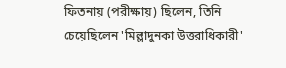ফিতনায় (পরীক্ষায়) ছিলেন, তিনি চেয়েছিলেন 'মিল্লাদুনকা উত্তরাধিকারী'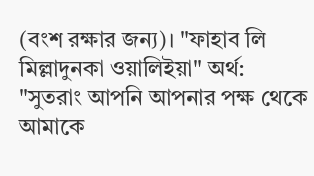(বংশ রক্ষার জন্য)। "ফাহাব লি মিল্লাদুনকা ওয়ালিইয়া" অর্থ: "সুতরাং আপনি আপনার পক্ষ থেকে আমাকে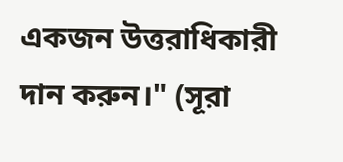একজন উত্তরাধিকারী দান করুন।" (সূরা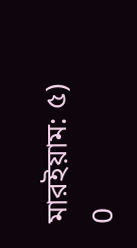মারইয়াম: ৫)
0